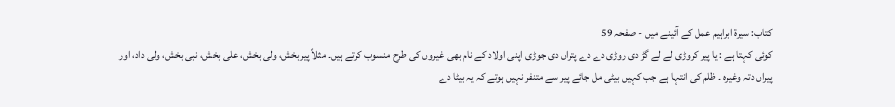کتاب: سیرۃ ابراہیم عمل کے آئینے میں - صفحہ 59
کوئی کہتا ہے : یا پیر کروڑی لے لے گڑ دی روڑی دے دے پتراں دی جوڑی اپنی اولاد کے نام بھی غیروں کی طرح منسوب کرتے ہیں۔ مثلاً پیربخش، ولی بخش، علی بخش، نبی بخش، ولی داد، اور پیراں دتہ وغیرہ ۔ ظلم کی انتہا ہے جب کہیں بیٹی مل جائے پیر سے متنفر نہیں ہوتے کہ یہ بیٹا دے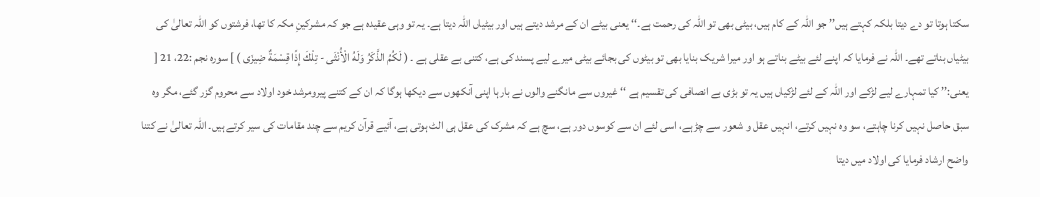سکتا ہوتا تو دے دیتا بلکہ کہتے ہیں’’ جو اللہ کے کام ہیں، بیٹی بھی تو اللہ کی رحمت ہے۔‘‘ یعنی بیٹے ان کے مرشد دیتے ہیں اور بیٹیاں اللہ دیتا ہے۔ یہ تو وہی عقیدہ ہے جو کہ مشرکینِ مکہ کا تھا، فرشتوں کو اللہ تعالیٰ کی بیٹیاں بناتے تھے۔ اللہ نے فرمایا کہ اپنے لئے بیٹے بناتے ہو اور میرا شریک بنایا بھی تو بیٹوں کی بجائے بیٹی میرے لیے پسند کی ہے، کتنی بے عقلی ہے ۔ ( لَكُمُ الذَّكَرُ وَلَهُ الْأُنْثَى - تِلْكَ إِذًا قِسْمَةٌ ضِيزَى ) ] سورہ نجم :22، 21 [ یعنی:’’ کیا تمہارے لیے لڑکے اور اللہ کے لئے لڑکیاں ہیں یہ تو بڑی بے انصافی کی تقسیم ہے ‘‘ غیروں سے مانگنے والوں نے بارہا اپنی آنکھوں سے دیکھا ہوگا کہ ان کے کتنے پیرومرشد خود اولاد سے محروم گزر گئے، مگر وہ سبق حاصل نہیں کرنا چاہتے، سو وہ نہیں کرتے، انہیں عقل و شعور سے چڑ ہے، اسی لئے ان سے کوسوں دور ہے، سچ ہے کہ مشرک کی عقل ہی الٹ ہوتی ہے، آئیے قرآن کریم سے چند مقامات کی سیر کرتے ہیں۔ اللہ تعالیٰ نے کتنا واضح ارشاد فرمایا کی اولاد میں دیتا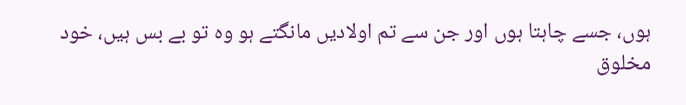ہوں، جسے چاہتا ہوں اور جن سے تم اولادیں مانگتے ہو وہ تو بے بس ہیں، خود مخلوق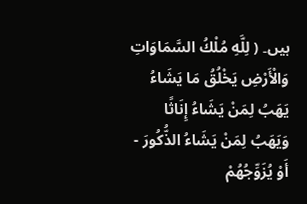ہیں۔ ( لِلَّهِ مُلْكُ السَّمَاوَاتِ وَالْأَرْضِ يَخْلُقُ مَا يَشَاءُ يَهَبُ لِمَنْ يَشَاءُ إِنَاثًا وَيَهَبُ لِمَنْ يَشَاءُ الذُّكُورَ - أَوْ يُزَوِّجُهُمْ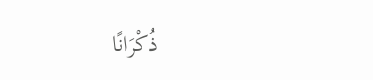ذُكْرَانًا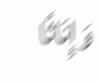وَإِنَاثًا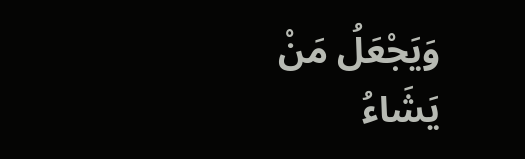وَيَجْعَلُ مَنْ يَشَاءُ